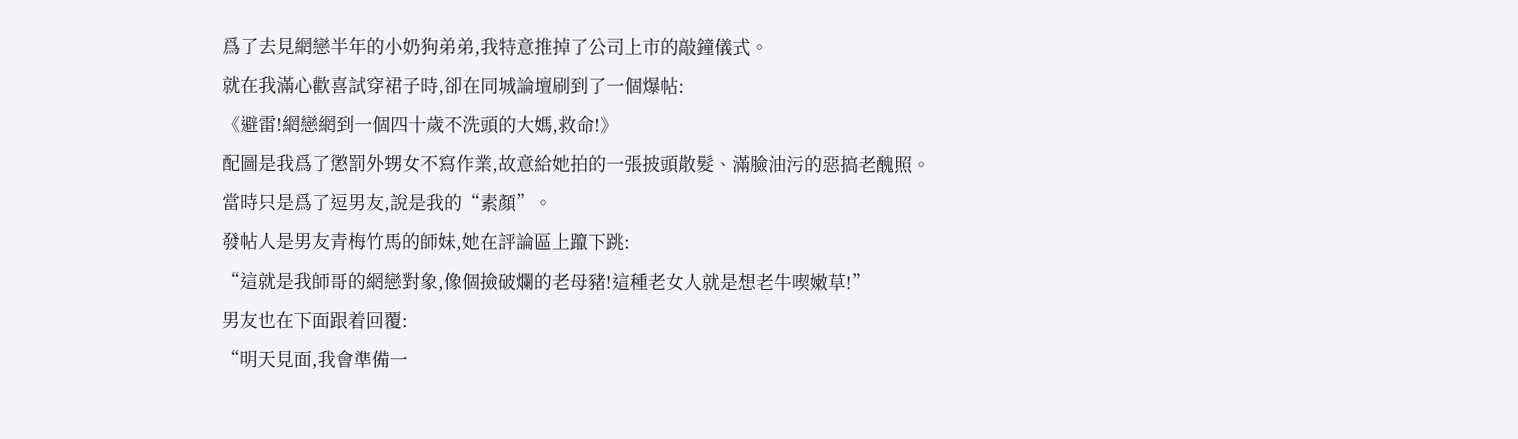爲了去見網戀半年的小奶狗弟弟,我特意推掉了公司上市的敲鐘儀式。
就在我滿心歡喜試穿裙子時,卻在同城論壇刷到了一個爆帖:
《避雷!網戀網到一個四十歲不洗頭的大媽,救命!》
配圖是我爲了懲罰外甥女不寫作業,故意給她拍的一張披頭散髮、滿臉油污的惡搞老醜照。
當時只是爲了逗男友,說是我的“素顏”。
發帖人是男友青梅竹馬的師妹,她在評論區上躥下跳:
“這就是我師哥的網戀對象,像個撿破爛的老母豬!這種老女人就是想老牛喫嫩草!”
男友也在下面跟着回覆:
“明天見面,我會準備一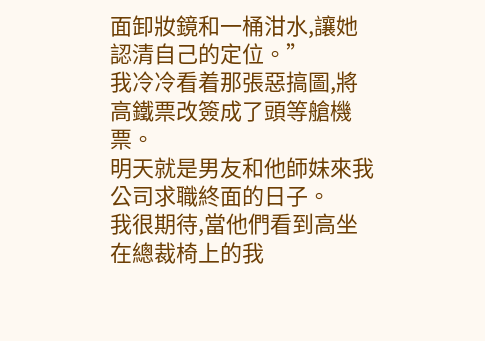面卸妝鏡和一桶泔水,讓她認清自己的定位。”
我冷冷看着那張惡搞圖,將高鐵票改簽成了頭等艙機票。
明天就是男友和他師妹來我公司求職終面的日子。
我很期待,當他們看到高坐在總裁椅上的我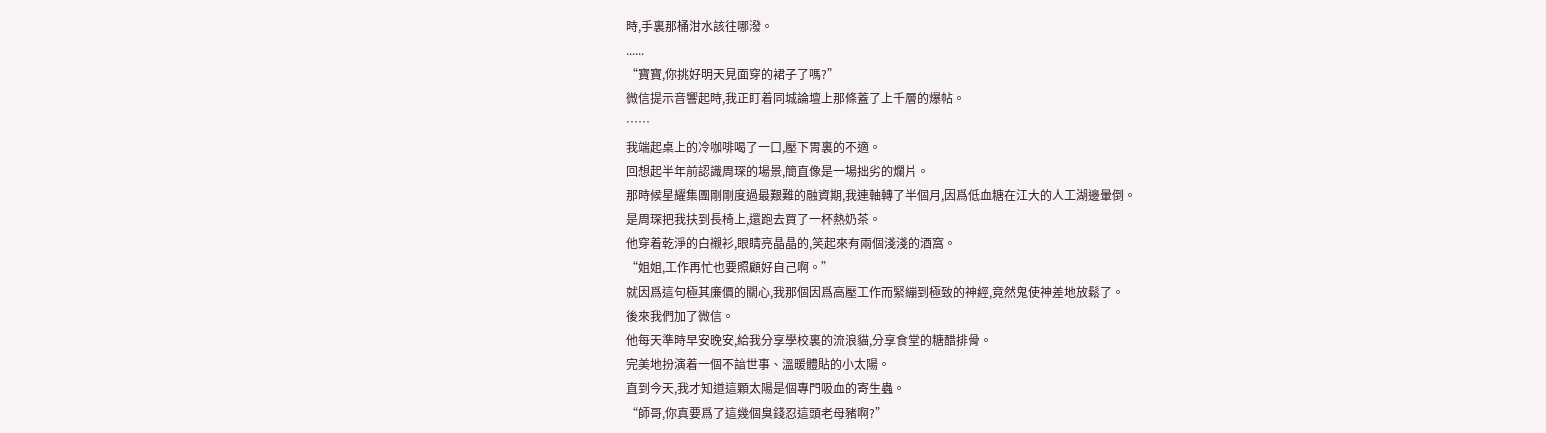時,手裏那桶泔水該往哪潑。
......
“寶寶,你挑好明天見面穿的裙子了嗎?”
微信提示音響起時,我正盯着同城論壇上那條蓋了上千層的爆帖。
……
我端起桌上的冷咖啡喝了一口,壓下胃裏的不適。
回想起半年前認識周琛的場景,簡直像是一場拙劣的爛片。
那時候星耀集團剛剛度過最艱難的融資期,我連軸轉了半個月,因爲低血糖在江大的人工湖邊暈倒。
是周琛把我扶到長椅上,還跑去買了一杯熱奶茶。
他穿着乾淨的白襯衫,眼睛亮晶晶的,笑起來有兩個淺淺的酒窩。
“姐姐,工作再忙也要照顧好自己啊。”
就因爲這句極其廉價的關心,我那個因爲高壓工作而緊繃到極致的神經,竟然鬼使神差地放鬆了。
後來我們加了微信。
他每天準時早安晚安,給我分享學校裏的流浪貓,分享食堂的糖醋排骨。
完美地扮演着一個不諳世事、溫暖體貼的小太陽。
直到今天,我才知道這顆太陽是個專門吸血的寄生蟲。
“師哥,你真要爲了這幾個臭錢忍這頭老母豬啊?”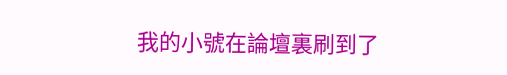我的小號在論壇裏刷到了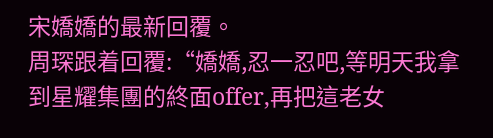宋嬌嬌的最新回覆。
周琛跟着回覆:“嬌嬌,忍一忍吧,等明天我拿到星耀集團的終面offer,再把這老女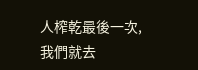人榨乾最後一次,我們就去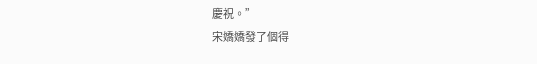慶祝。”
宋嬌嬌發了個得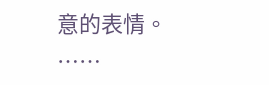意的表情。
……